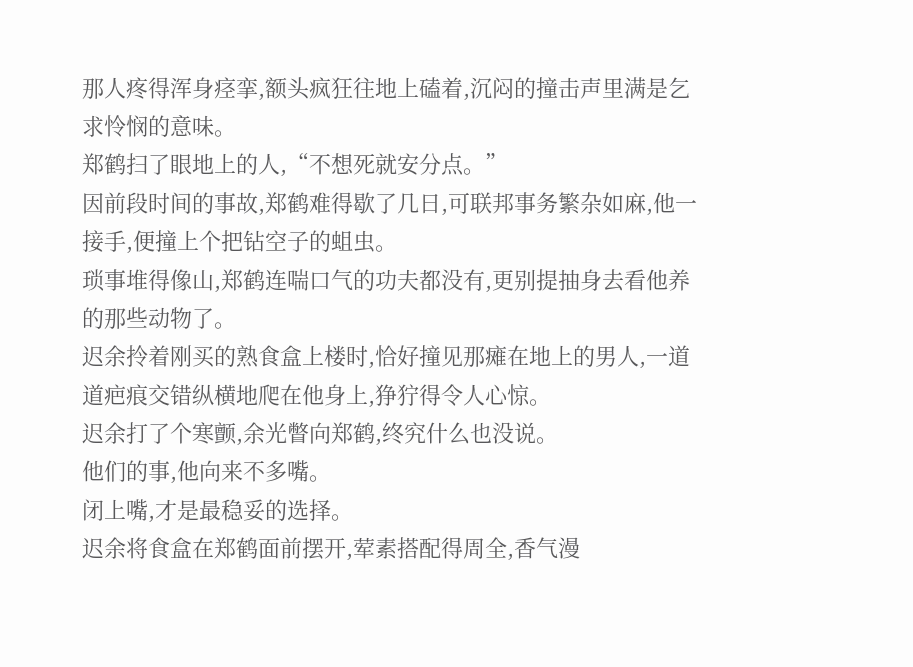那人疼得浑身痉挛,额头疯狂往地上磕着,沉闷的撞击声里满是乞求怜悯的意味。
郑鹤扫了眼地上的人,“不想死就安分点。”
因前段时间的事故,郑鹤难得歇了几日,可联邦事务繁杂如麻,他一接手,便撞上个把钻空子的蛆虫。
琐事堆得像山,郑鹤连喘口气的功夫都没有,更别提抽身去看他养的那些动物了。
迟余拎着刚买的熟食盒上楼时,恰好撞见那瘫在地上的男人,一道道疤痕交错纵横地爬在他身上,狰狞得令人心惊。
迟余打了个寒颤,余光瞥向郑鹤,终究什么也没说。
他们的事,他向来不多嘴。
闭上嘴,才是最稳妥的选择。
迟余将食盒在郑鹤面前摆开,荤素搭配得周全,香气漫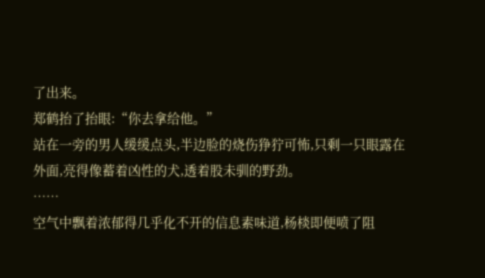了出来。
郑鹤抬了抬眼:“你去拿给他。”
站在一旁的男人缓缓点头,半边脸的烧伤狰狞可怖,只剩一只眼露在外面,亮得像蓄着凶性的犬,透着股未驯的野劲。
……
空气中飘着浓郁得几乎化不开的信息素味道,杨棪即便喷了阻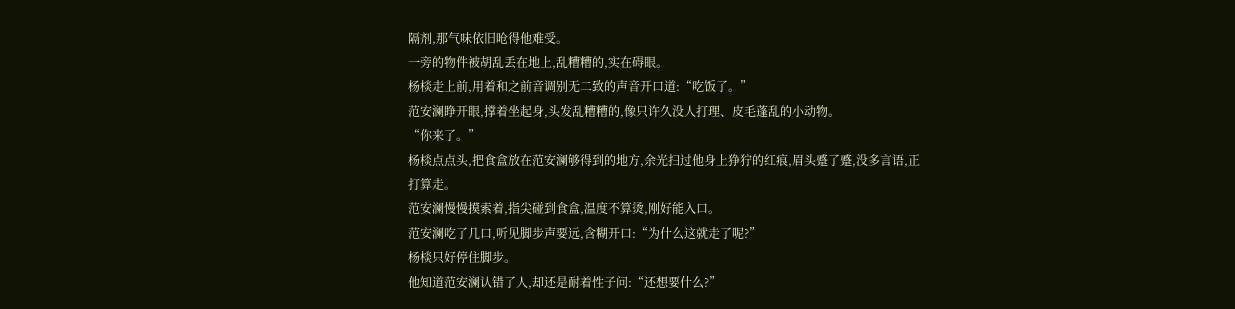隔剂,那气味依旧呛得他难受。
一旁的物件被胡乱丢在地上,乱糟糟的,实在碍眼。
杨棪走上前,用着和之前音调别无二致的声音开口道:“吃饭了。”
范安澜睁开眼,撑着坐起身,头发乱糟糟的,像只许久没人打理、皮毛蓬乱的小动物。
“你来了。”
杨棪点点头,把食盒放在范安澜够得到的地方,余光扫过他身上狰狞的红痕,眉头蹙了蹙,没多言语,正打算走。
范安澜慢慢摸索着,指尖碰到食盒,温度不算烫,刚好能入口。
范安澜吃了几口,听见脚步声要远,含糊开口:“为什么这就走了呢?”
杨棪只好停住脚步。
他知道范安澜认错了人,却还是耐着性子问:“还想要什么?”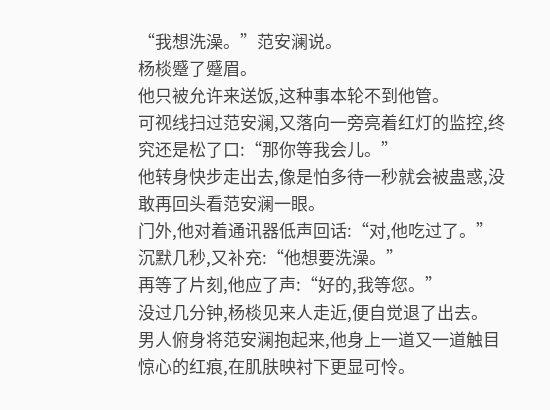“我想洗澡。”范安澜说。
杨棪蹙了蹙眉。
他只被允许来送饭,这种事本轮不到他管。
可视线扫过范安澜,又落向一旁亮着红灯的监控,终究还是松了口:“那你等我会儿。”
他转身快步走出去,像是怕多待一秒就会被蛊惑,没敢再回头看范安澜一眼。
门外,他对着通讯器低声回话:“对,他吃过了。”
沉默几秒,又补充:“他想要洗澡。”
再等了片刻,他应了声:“好的,我等您。”
没过几分钟,杨棪见来人走近,便自觉退了出去。
男人俯身将范安澜抱起来,他身上一道又一道触目惊心的红痕,在肌肤映衬下更显可怜。